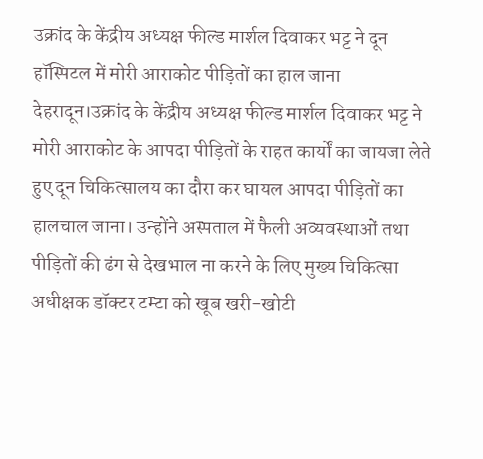उक्रांद के केंद्रीय अध्यक्ष फील्ड मार्शल दिवाकर भट्ट ने दून हॉस्पिटल में मोरी आराकोट पीड़ितों का हाल जाना
देहरादून।उक्रांद के केंद्रीय अध्यक्ष फील्ड मार्शल दिवाकर भट्ट ने मोरी आराकोट के आपदा पीड़ितों के राहत कार्यों का जायजा लेते हुए दून चिकित्सालय का दौरा कर घायल आपदा पीड़ितों का हालचाल जाना। उन्होंने अस्पताल में फैली अव्यवस्थाओं तथा पीड़ितों की ढंग से देखभाल ना करने के लिए मुख्य चिकित्सा अधीक्षक डॉक्टर टम्टा को खूब खरी-खोटी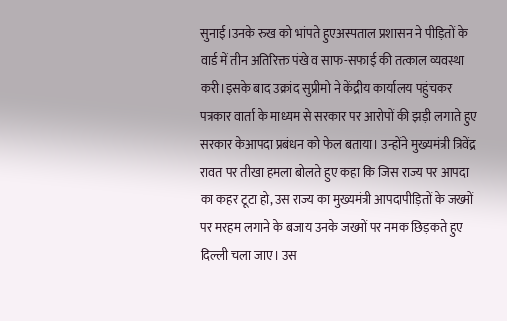सुनाई।उनके रुख को भांपते हुएअस्पताल प्रशासन ने पीड़ितों के वार्ड में तीन अतिरिक्त पंखे व साफ-सफाई की तत्काल व्यवस्था करी।इसके बाद उक्रांद सुप्रीमो ने केंद्रीय कार्यालय पहुंचकर पत्रकार वार्ता के माध्यम से सरकार पर आरोपों की झड़ी लगाते हुए सरकार केआपदा प्रबंधन को फेल बताया। उन्होंने मुख्यमंत्री त्रिवेंद्र रावत पर तीखा हमला बोलते हुए कहा कि जिस राज्य पर आपदा का कहर टूटा हो, उस राज्य का मुख्यमंत्री आपदापीड़ितों के जख्मों पर मरहम लगाने के बजाय उनके जख्मों पर नमक छिड़कते हुए दिल्ली चला जाए। उस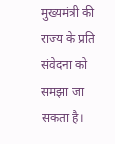मुख्यमंत्री की राज्य के प्रति संवेदना को समझा जा सकता है।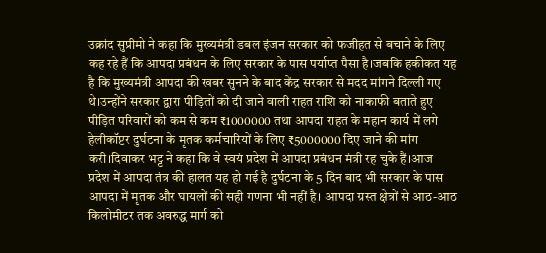उक्रांद सुप्रीमो ने कहा कि मुख्यमंत्री डबल इंजन सरकार को फजीहत से बचाने के लिए कह रहे हैं कि आपदा प्रबंधन के लिए सरकार के पास पर्याप्त पैसा है।जबकि हकीकत यह है कि मुख्यमंत्री आपदा की खबर सुनने के बाद केंद्र सरकार से मदद मांगने दिल्ली गए थे।उन्होंने सरकार द्वारा पीड़ितों को दी जाने वाली राहत राशि को नाकाफी बताते हुए पीड़ित परिवारों को कम से कम ₹1000000 तथा आपदा राहत के महान कार्य में लगे हेलीकॉप्टर दुर्घटना के मृतक कर्मचारियों के लिए ₹5000000 दिए जाने की मांग करी।दिवाकर भट्ट ने कहा कि वे स्वयं प्रदेश में आपदा प्रबंधन मंत्री रह चुके हैं।आज प्रदेश में आपदा तंत्र की हालत यह हो गई है दुर्घटना के 5 दिन बाद भी सरकार के पास आपदा में मृतक और घायलों की सही गणना भी नहीं है। आपदा ग्रस्त क्षेत्रों से आठ-आठ किलोमीटर तक अवरुद्ध मार्ग को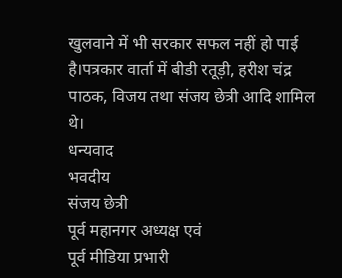खुलवाने में भी सरकार सफल नहीं हो पाई है।पत्रकार वार्ता में बीडी रतूड़ी, हरीश चंद्र पाठक, विजय तथा संजय छेत्री आदि शामिल थे।
धन्यवाद
भवदीय
संजय छेत्री
पूर्व महानगर अध्यक्ष एवं
पूर्व मीडिया प्रभारी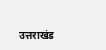उत्तराखंड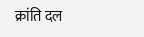क्रांति दल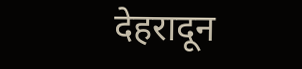देहरादून